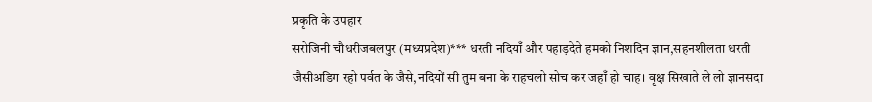प्रकृति के उपहार
सरोजिनी चौधरीजबलपुर (मध्यप्रदेश)*** धरती नदियाँ और पहाड़देते हमको निशदिन ज्ञान,सहनशीलता धरती जैसीअडिग रहो पर्वत के जैसे,नदियों सी तुम बना के राहचलो सोच कर जहाँ हो चाह। वृक्ष सिखाते ले लो ज्ञानसदा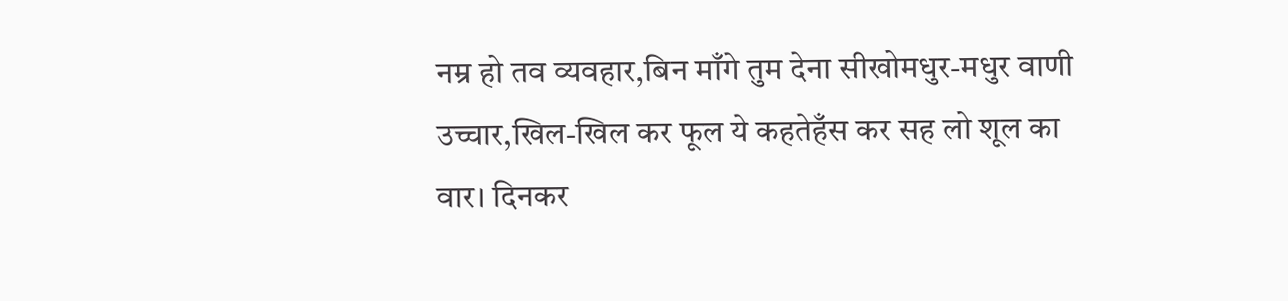नम्र हो तव व्यवहार,बिन माँगे तुम देना सीखोमधुर-मधुर वाणी उच्चार,खिल-खिल कर फूल ये कहतेहँस कर सह लो शूल का वार। दिनकर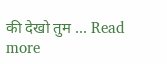की देखो तुम … Read more